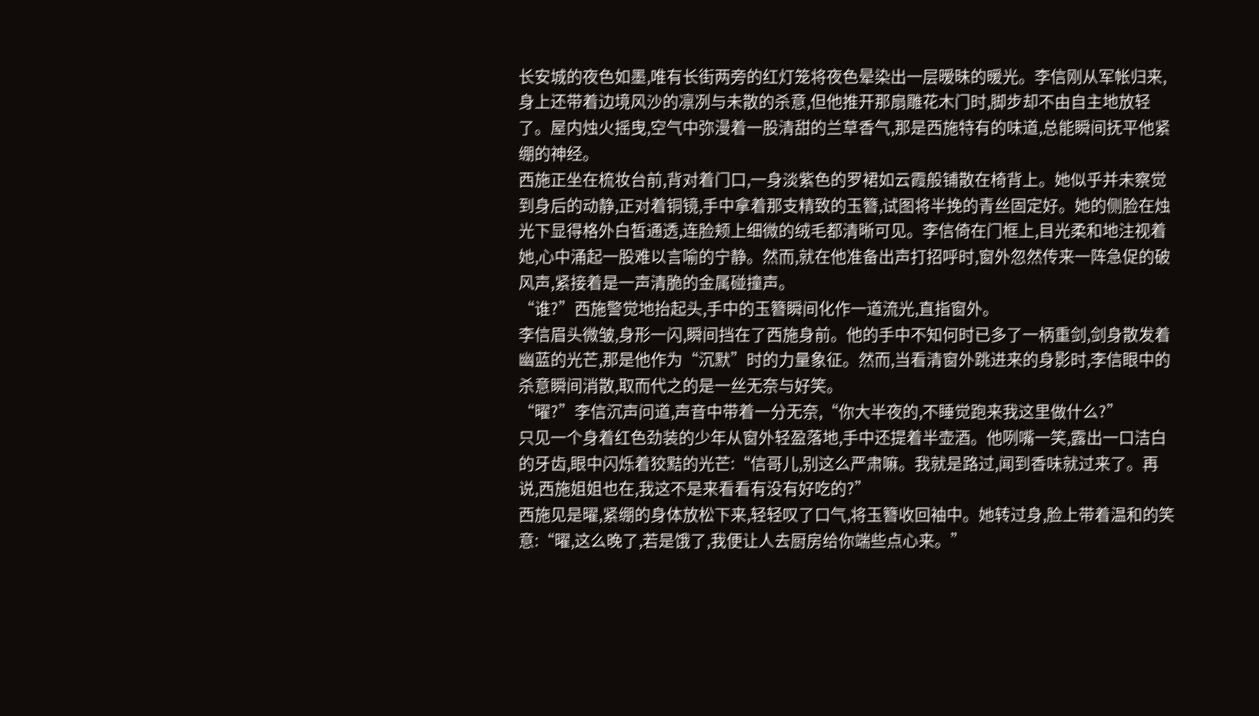长安城的夜色如墨,唯有长街两旁的红灯笼将夜色晕染出一层暧昧的暖光。李信刚从军帐归来,身上还带着边境风沙的凛冽与未散的杀意,但他推开那扇雕花木门时,脚步却不由自主地放轻了。屋内烛火摇曳,空气中弥漫着一股清甜的兰草香气,那是西施特有的味道,总能瞬间抚平他紧绷的神经。
西施正坐在梳妆台前,背对着门口,一身淡紫色的罗裙如云霞般铺散在椅背上。她似乎并未察觉到身后的动静,正对着铜镜,手中拿着那支精致的玉簪,试图将半挽的青丝固定好。她的侧脸在烛光下显得格外白皙通透,连脸颊上细微的绒毛都清晰可见。李信倚在门框上,目光柔和地注视着她,心中涌起一股难以言喻的宁静。然而,就在他准备出声打招呼时,窗外忽然传来一阵急促的破风声,紧接着是一声清脆的金属碰撞声。
“谁?”西施警觉地抬起头,手中的玉簪瞬间化作一道流光,直指窗外。
李信眉头微皱,身形一闪,瞬间挡在了西施身前。他的手中不知何时已多了一柄重剑,剑身散发着幽蓝的光芒,那是他作为“沉默”时的力量象征。然而,当看清窗外跳进来的身影时,李信眼中的杀意瞬间消散,取而代之的是一丝无奈与好笑。
“曜?”李信沉声问道,声音中带着一分无奈,“你大半夜的,不睡觉跑来我这里做什么?”
只见一个身着红色劲装的少年从窗外轻盈落地,手中还提着半壶酒。他咧嘴一笑,露出一口洁白的牙齿,眼中闪烁着狡黠的光芒:“信哥儿,别这么严肃嘛。我就是路过,闻到香味就过来了。再说,西施姐姐也在,我这不是来看看有没有好吃的?”
西施见是曜,紧绷的身体放松下来,轻轻叹了口气,将玉簪收回袖中。她转过身,脸上带着温和的笑意:“曜,这么晚了,若是饿了,我便让人去厨房给你端些点心来。”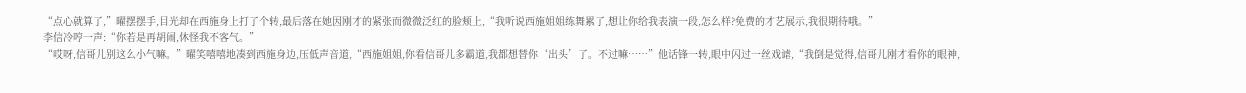“点心就算了,”曜摆摆手,目光却在西施身上打了个转,最后落在她因刚才的紧张而微微泛红的脸颊上,“我听说西施姐姐练舞累了,想让你给我表演一段,怎么样?免费的才艺展示,我很期待哦。”
李信冷哼一声:“你若是再胡闹,休怪我不客气。”
“哎呀,信哥儿别这么小气嘛。”曜笑嘻嘻地凑到西施身边,压低声音道,“西施姐姐,你看信哥儿多霸道,我都想替你‘出头’了。不过嘛……”他话锋一转,眼中闪过一丝戏谑,“我倒是觉得,信哥儿刚才看你的眼神,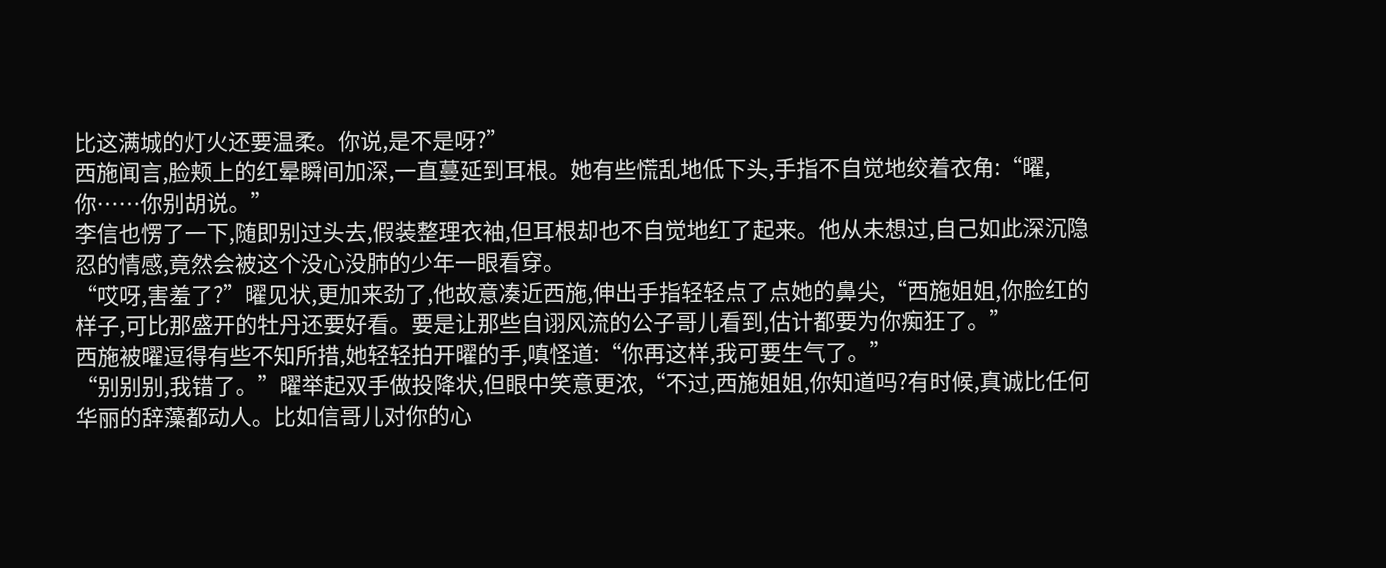比这满城的灯火还要温柔。你说,是不是呀?”
西施闻言,脸颊上的红晕瞬间加深,一直蔓延到耳根。她有些慌乱地低下头,手指不自觉地绞着衣角:“曜,你……你别胡说。”
李信也愣了一下,随即别过头去,假装整理衣袖,但耳根却也不自觉地红了起来。他从未想过,自己如此深沉隐忍的情感,竟然会被这个没心没肺的少年一眼看穿。
“哎呀,害羞了?”曜见状,更加来劲了,他故意凑近西施,伸出手指轻轻点了点她的鼻尖,“西施姐姐,你脸红的样子,可比那盛开的牡丹还要好看。要是让那些自诩风流的公子哥儿看到,估计都要为你痴狂了。”
西施被曜逗得有些不知所措,她轻轻拍开曜的手,嗔怪道:“你再这样,我可要生气了。”
“别别别,我错了。”曜举起双手做投降状,但眼中笑意更浓,“不过,西施姐姐,你知道吗?有时候,真诚比任何华丽的辞藻都动人。比如信哥儿对你的心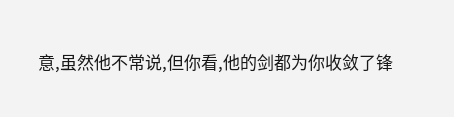意,虽然他不常说,但你看,他的剑都为你收敛了锋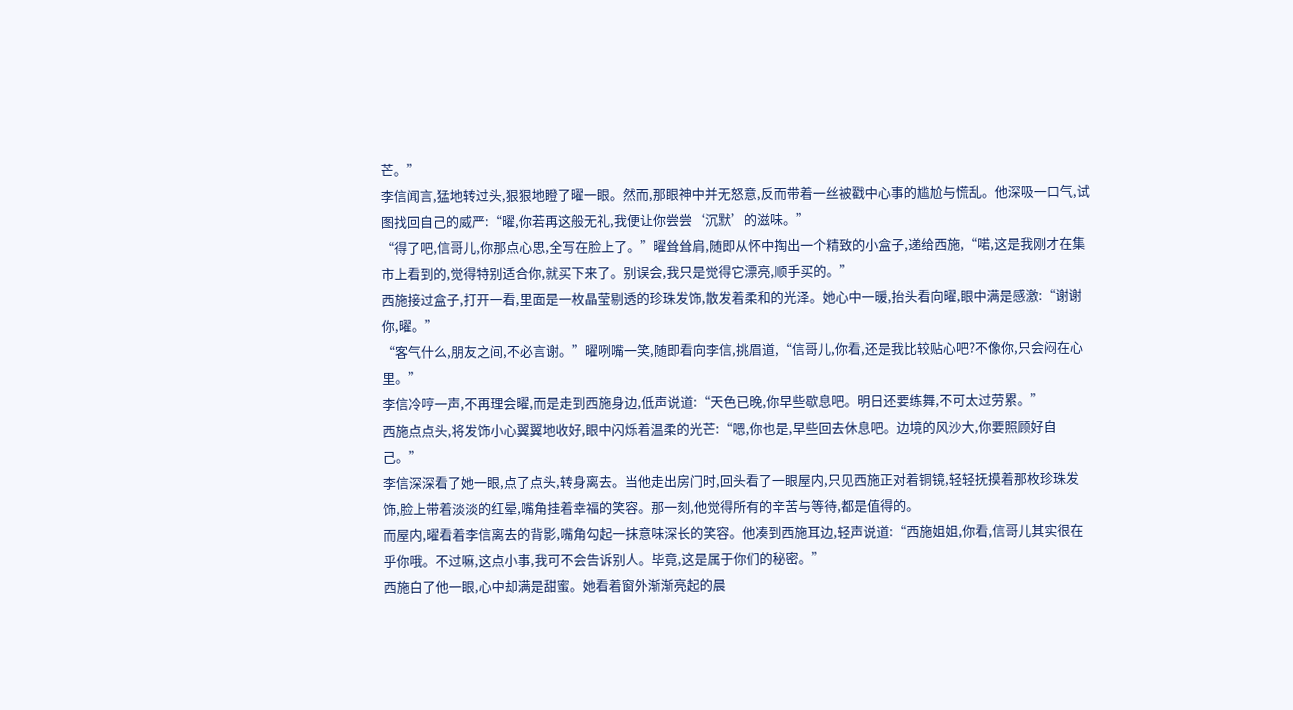芒。”
李信闻言,猛地转过头,狠狠地瞪了曜一眼。然而,那眼神中并无怒意,反而带着一丝被戳中心事的尴尬与慌乱。他深吸一口气,试图找回自己的威严:“曜,你若再这般无礼,我便让你尝尝‘沉默’的滋味。”
“得了吧,信哥儿,你那点心思,全写在脸上了。”曜耸耸肩,随即从怀中掏出一个精致的小盒子,递给西施,“喏,这是我刚才在集市上看到的,觉得特别适合你,就买下来了。别误会,我只是觉得它漂亮,顺手买的。”
西施接过盒子,打开一看,里面是一枚晶莹剔透的珍珠发饰,散发着柔和的光泽。她心中一暖,抬头看向曜,眼中满是感激:“谢谢你,曜。”
“客气什么,朋友之间,不必言谢。”曜咧嘴一笑,随即看向李信,挑眉道,“信哥儿,你看,还是我比较贴心吧?不像你,只会闷在心里。”
李信冷哼一声,不再理会曜,而是走到西施身边,低声说道:“天色已晚,你早些歇息吧。明日还要练舞,不可太过劳累。”
西施点点头,将发饰小心翼翼地收好,眼中闪烁着温柔的光芒:“嗯,你也是,早些回去休息吧。边境的风沙大,你要照顾好自己。”
李信深深看了她一眼,点了点头,转身离去。当他走出房门时,回头看了一眼屋内,只见西施正对着铜镜,轻轻抚摸着那枚珍珠发饰,脸上带着淡淡的红晕,嘴角挂着幸福的笑容。那一刻,他觉得所有的辛苦与等待,都是值得的。
而屋内,曜看着李信离去的背影,嘴角勾起一抹意味深长的笑容。他凑到西施耳边,轻声说道:“西施姐姐,你看,信哥儿其实很在乎你哦。不过嘛,这点小事,我可不会告诉别人。毕竟,这是属于你们的秘密。”
西施白了他一眼,心中却满是甜蜜。她看着窗外渐渐亮起的晨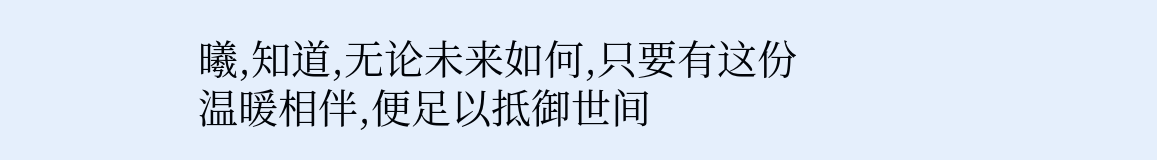曦,知道,无论未来如何,只要有这份温暖相伴,便足以抵御世间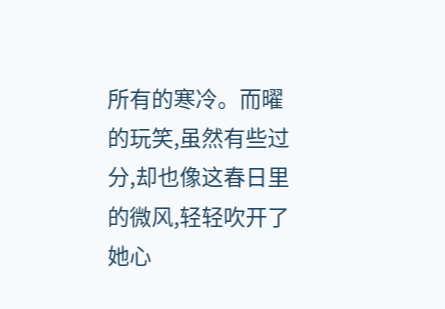所有的寒冷。而曜的玩笑,虽然有些过分,却也像这春日里的微风,轻轻吹开了她心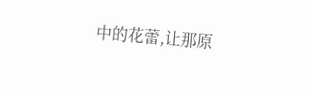中的花蕾,让那原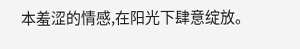本羞涩的情感,在阳光下肆意绽放。